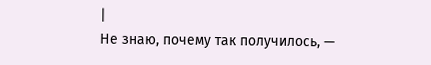|
Не знаю, почему так получилось, —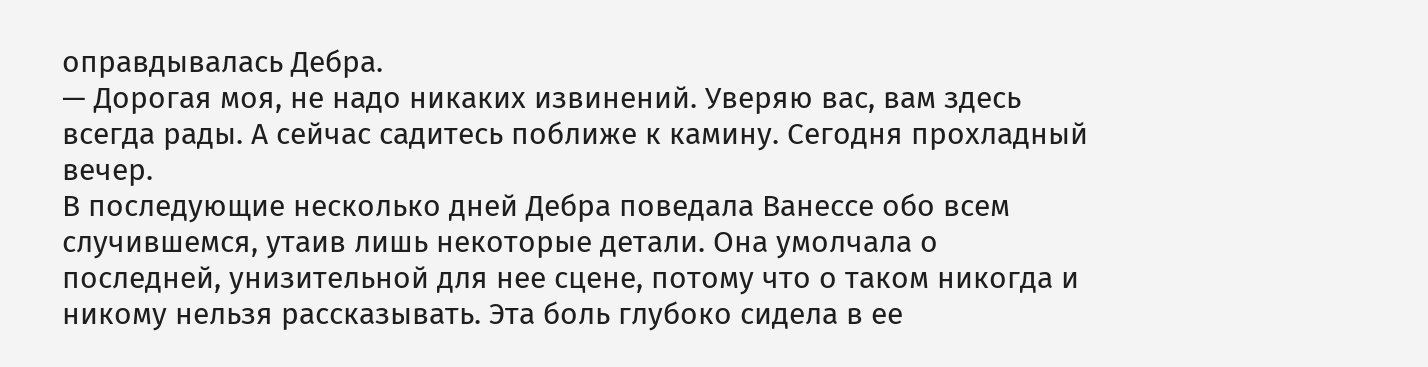оправдывалась Дебра.
— Дорогая моя, не надо никаких извинений. Уверяю вас, вам здесь всегда рады. А сейчас садитесь поближе к камину. Сегодня прохладный вечер.
В последующие несколько дней Дебра поведала Ванессе обо всем случившемся, утаив лишь некоторые детали. Она умолчала о последней, унизительной для нее сцене, потому что о таком никогда и никому нельзя рассказывать. Эта боль глубоко сидела в ее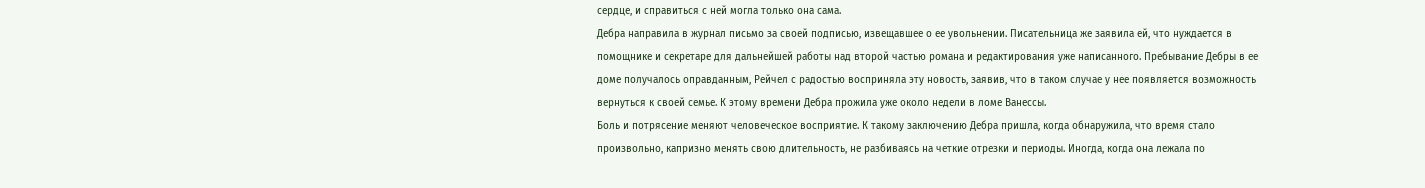сердце, и справиться с ней могла только она сама.
Дебра направила в журнал письмо за своей подписью, извещавшее о ее увольнении. Писательница же заявила ей, что нуждается в помощнике и секретаре для дальнейшей работы над второй частью романа и редактирования уже написанного. Пребывание Дебры в ее доме получалось оправданным, Рейчел с радостью восприняла эту новость, заявив, что в таком случае у нее появляется возможность вернуться к своей семье. К этому времени Дебра прожила уже около недели в ломе Ванессы.
Боль и потрясение меняют человеческое восприятие. К такому заключению Дебра пришла, когда обнаружила, что время стало произвольно, капризно менять свою длительность, не разбиваясь на четкие отрезки и периоды. Иногда, когда она лежала по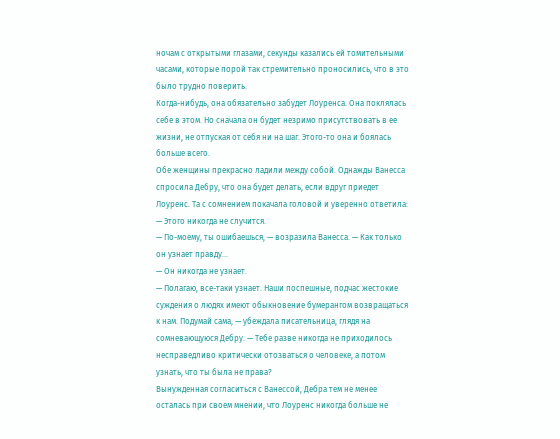ночам с открытыми глазами, секунды казались ей томительными часами, которые порой так стремительно проносились, что в это было трудно поверить.
Когда-нибудь, она обязательно забудет Лоуренса. Она поклялась себе в этом. Но сначала он будет незримо присутствовать в ее жизни, не отпуская от себя ни на шаг. Этого-то она и боялась больше всего.
Обе женщины прекрасно ладили между собой. Однажды Ванесса спросила Дебру, что она будет делать, если вдруг приедет Лоуренс. Та с сомнением покачала головой и уверенно ответила:
— Этого никогда не случится.
— По-моему, ты ошибаешься, — возразила Ванесса. — Как только он узнает правду…
— Он никогда не узнает.
— Полагаю, все-таки узнает. Наши поспешные, подчас жестокие суждения о людях имеют обыкновение бумерангом возвращаться к нам. Подумай сама, — убеждала писательница, глядя на сомневающуюся Дебру. — Тебе разве никогда не приходилось несправедливо критически отозваться о человеке, а потом узнать, что ты была не права?
Вынужденная согласиться с Ванессой, Дебра тем не менее осталась при своем мнении, что Лоуренс никогда больше не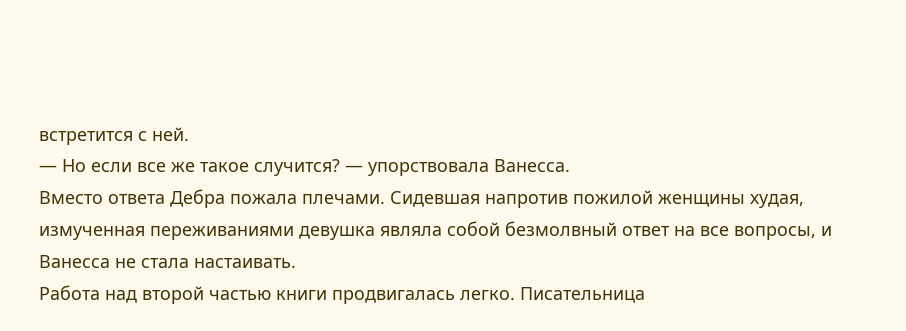встретится с ней.
— Но если все же такое случится? — упорствовала Ванесса.
Вместо ответа Дебра пожала плечами. Сидевшая напротив пожилой женщины худая, измученная переживаниями девушка являла собой безмолвный ответ на все вопросы, и Ванесса не стала настаивать.
Работа над второй частью книги продвигалась легко. Писательница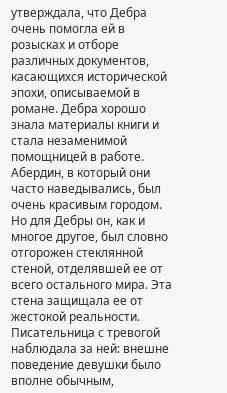утверждала, что Дебра очень помогла ей в розысках и отборе различных документов, касающихся исторической эпохи, описываемой в романе. Дебра хорошо знала материалы книги и стала незаменимой помощницей в работе.
Абердин, в который они часто наведывались, был очень красивым городом. Но для Дебры он, как и многое другое, был словно отгорожен стеклянной стеной, отделявшей ее от всего остального мира. Эта стена защищала ее от жестокой реальности. Писательница с тревогой наблюдала за ней: внешне поведение девушки было вполне обычным,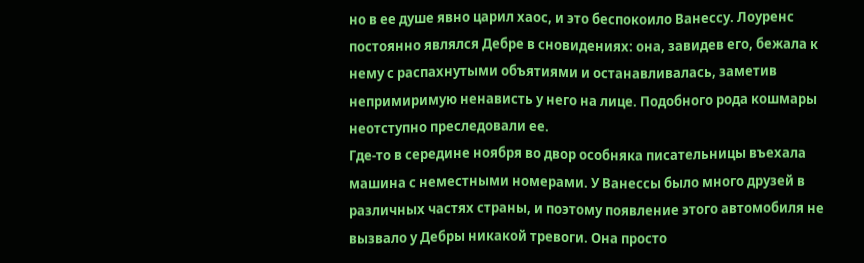но в ее душе явно царил хаос, и это беспокоило Ванессу. Лоуренс постоянно являлся Дебре в сновидениях: она, завидев его, бежала к нему с распахнутыми объятиями и останавливалась, заметив непримиримую ненависть у него на лице. Подобного рода кошмары неотступно преследовали ее.
Где-то в середине ноября во двор особняка писательницы въехала машина с неместными номерами. У Ванессы было много друзей в различных частях страны, и поэтому появление этого автомобиля не вызвало у Дебры никакой тревоги. Она просто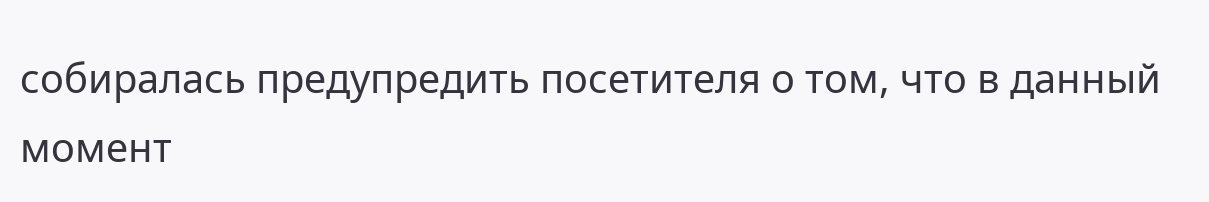собиралась предупредить посетителя о том, что в данный момент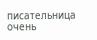писательница очень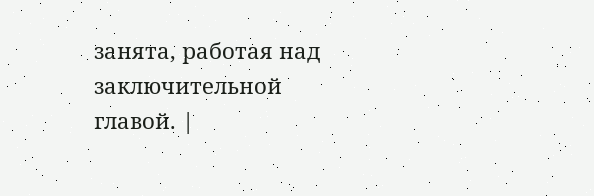занята, работая над заключительной главой. |